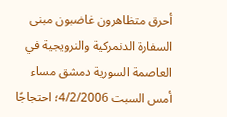أحرق متظاهرون غاضبون مبنى السفارة الدنمركية والنرويجية في العاصمة السورية دمشق مساء أمس السبت 4/2/2006؛ احتجاجًا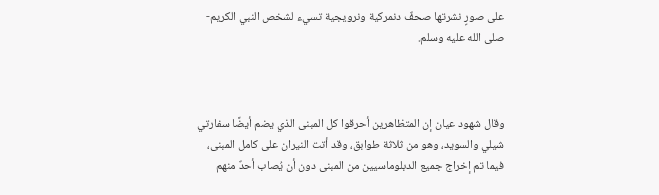على صورٍ نشرتها صحفٌ دنمركية ونرويجية تسيء لشخص النبي الكريم- صلى الله عليه وسلم.



وقال شهود عيان إن المتظاهرين أحرقوا كل المبنى الذي يضم أيضًا سفارتي شيلي والسويد، وهو من ثلاثة طوابق، وقد أتت النيران على كامل المبنى، فيما تم إخراج جميع الدبلوماسيين من المبنى دون أن يُصاب أحدٌ منهم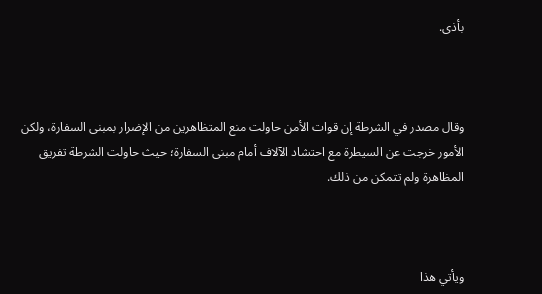بأذى.



وقال مصدر في الشرطة إن قوات الأمن حاولت منع المتظاهرين من الإضرار بمبنى السفارة، ولكن الأمور خرجت عن السيطرة مع احتشاد الآلاف أمام مبنى السفارة؛ حيث حاولت الشرطة تفريق المظاهرة ولم تتمكن من ذلك.



ويأتي هذا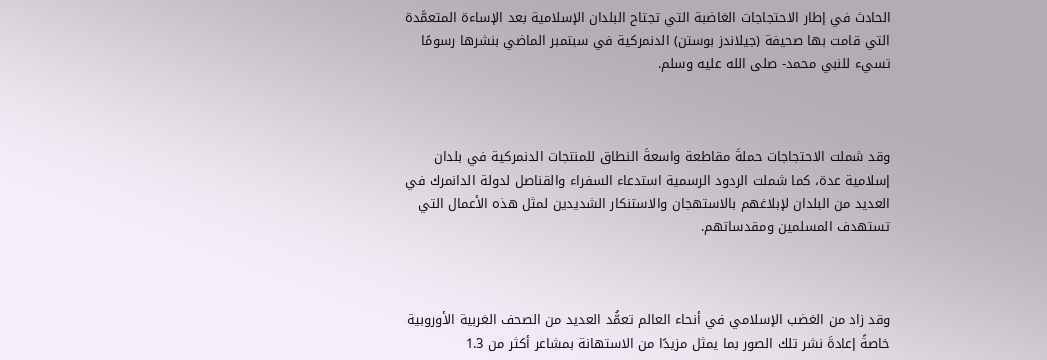الحادث في إطار الاحتجاجات الغاضبة التي تجتاح البلدان الإسلامية بعد الإساءة المتعمَّدة التي قامت بها صحيفة (جيلاندز بوستن) الدنمركية في سبتمبر الماضي بنشرها رسومًا تسيء للنبي محمد- صلى الله عليه وسلم.



وقد شملت الاحتجاجات حملةَ مقاطعة واسعةَ النطاق للمنتجات الدنمركية في بلدان إسلامية عدة، كما شملت الردود الرسمية استدعاء السفراء والقناصل لدولة الدانمرك في العديد من البلدان لإبلاغهم بالاستهجان والاستنكار الشديدين لمثل هذه الأعمال التي تستهدف المسلمين ومقدساتهم.



وقد زاد من الغضب الإسلامي في أنحاء العالم تعمُّد العديد من الصحف الغربية الأوروبية خاصةً إعادةَ نشر تلك الصور بما يمثل مزيدًا من الاستهانة بمشاعر أكثر من 1.3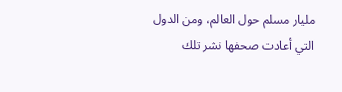مليار مسلم حول العالم، ومن الدول التي أعادت صحفها نشر تلك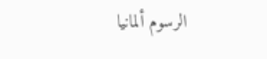الرسوم ألمانيا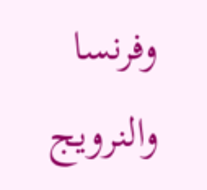وفرنسا والنرويج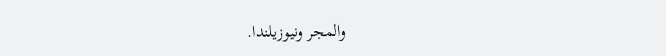والمجر ونيوزيلندا.